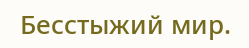Бесстыжий мир.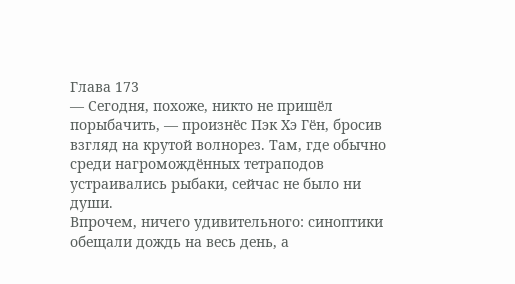Глава 173
— Сегодня, похоже, никто не пришёл порыбачить, — произнёс Пэк Хэ Гён, бросив взгляд на крутой волнорез. Там, где обычно среди нагромождённых тетраподов устраивались рыбаки, сейчас не было ни души.
Впрочем, ничего удивительного: синоптики обещали дождь на весь день, а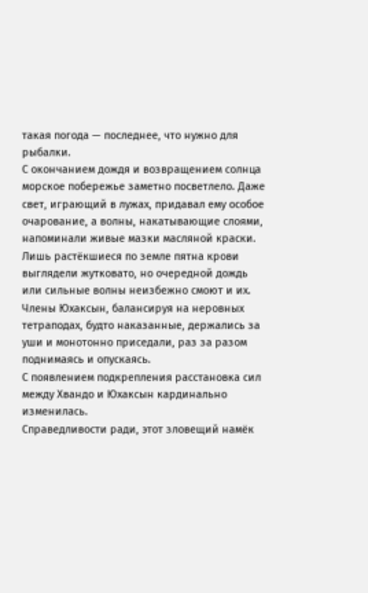такая погода — последнее, что нужно для рыбалки.
С окончанием дождя и возвращением солнца морское побережье заметно посветлело. Даже свет, играющий в лужах, придавал ему особое очарование, а волны, накатывающие слоями, напоминали живые мазки масляной краски.
Лишь растёкшиеся по земле пятна крови выглядели жутковато, но очередной дождь или сильные волны неизбежно смоют и их.
Члены Юхаксын, балансируя на неровных тетраподах, будто наказанные, держались за уши и монотонно приседали, раз за разом поднимаясь и опускаясь.
С появлением подкрепления расстановка сил между Хвандо и Юхаксын кардинально изменилась.
Справедливости ради, этот зловещий намёк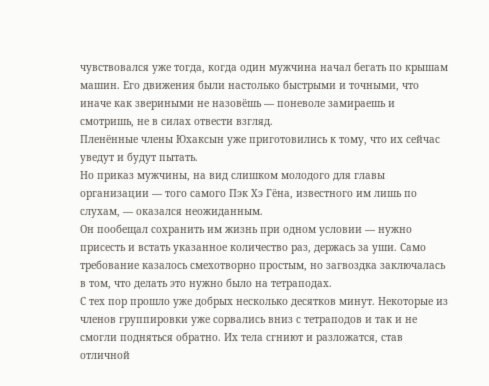чувствовался уже тогда, когда один мужчина начал бегать по крышам машин. Его движения были настолько быстрыми и точными, что иначе как звериными не назовёшь — поневоле замираешь и смотришь, не в силах отвести взгляд.
Пленённые члены Юхаксын уже приготовились к тому, что их сейчас уведут и будут пытать.
Но приказ мужчины, на вид слишком молодого для главы организации — того самого Пэк Хэ Гёна, известного им лишь по слухам, — оказался неожиданным.
Он пообещал сохранить им жизнь при одном условии — нужно присесть и встать указанное количество раз, держась за уши. Само требование казалось смехотворно простым, но загвоздка заключалась в том, что делать это нужно было на тетраподах.
С тех пор прошло уже добрых несколько десятков минут. Некоторые из членов группировки уже сорвались вниз с тетраподов и так и не смогли подняться обратно. Их тела сгниют и разложатся, став отличной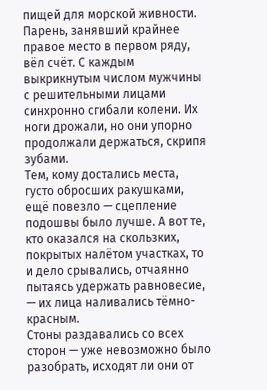пищей для морской живности.
Парень, занявший крайнее правое место в первом ряду, вёл счёт. С каждым выкрикнутым числом мужчины с решительными лицами синхронно сгибали колени. Их ноги дрожали, но они упорно продолжали держаться, скрипя зубами.
Тем, кому достались места, густо обросших ракушками, ещё повезло — сцепление подошвы было лучше. А вот те, кто оказался на скользких, покрытых налётом участках, то и дело срывались, отчаянно пытаясь удержать равновесие, — их лица наливались тёмно-красным.
Стоны раздавались со всех сторон — уже невозможно было разобрать, исходят ли они от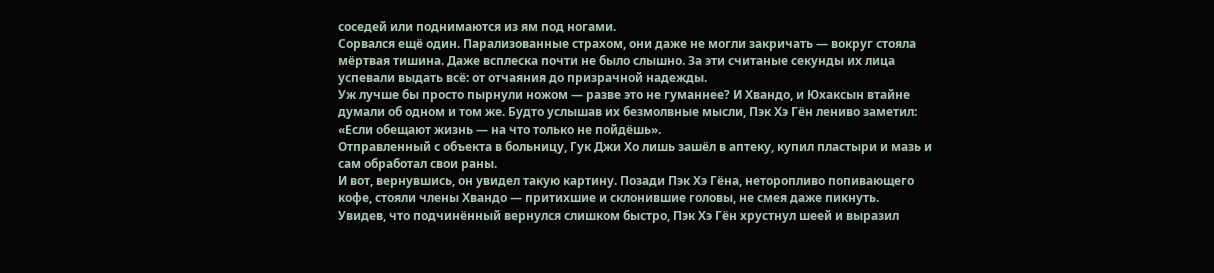соседей или поднимаются из ям под ногами.
Сорвался ещё один. Парализованные страхом, они даже не могли закричать — вокруг стояла мёртвая тишина. Даже всплеска почти не было слышно. За эти считаные секунды их лица успевали выдать всё: от отчаяния до призрачной надежды.
Уж лучше бы просто пырнули ножом — разве это не гуманнее? И Хвандо, и Юхаксын втайне думали об одном и том же. Будто услышав их безмолвные мысли, Пэк Хэ Гён лениво заметил: «Если обещают жизнь — на что только не пойдёшь».
Отправленный с объекта в больницу, Гук Джи Хо лишь зашёл в аптеку, купил пластыри и мазь и сам обработал свои раны.
И вот, вернувшись, он увидел такую картину. Позади Пэк Хэ Гёна, неторопливо попивающего кофе, стояли члены Хвандо — притихшие и склонившие головы, не смея даже пикнуть.
Увидев, что подчинённый вернулся слишком быстро, Пэк Хэ Гён хрустнул шеей и выразил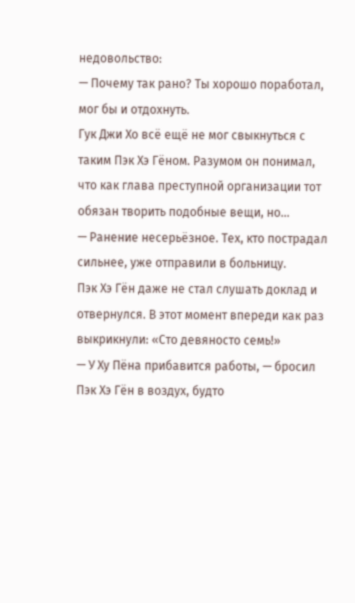недовольство:
— Почему так рано? Ты хорошо поработал, мог бы и отдохнуть.
Гук Джи Хо всё ещё не мог свыкнуться с таким Пэк Хэ Гёном. Разумом он понимал, что как глава преступной организации тот обязан творить подобные вещи, но…
— Ранение несерьёзное. Тех, кто пострадал сильнее, уже отправили в больницу.
Пэк Хэ Гён даже не стал слушать доклад и отвернулся. В этот момент впереди как раз выкрикнули: «Сто девяносто семь!»
— У Ху Пёна прибавится работы, — бросил Пэк Хэ Гён в воздух, будто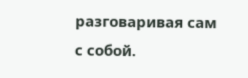разговаривая сам с собой.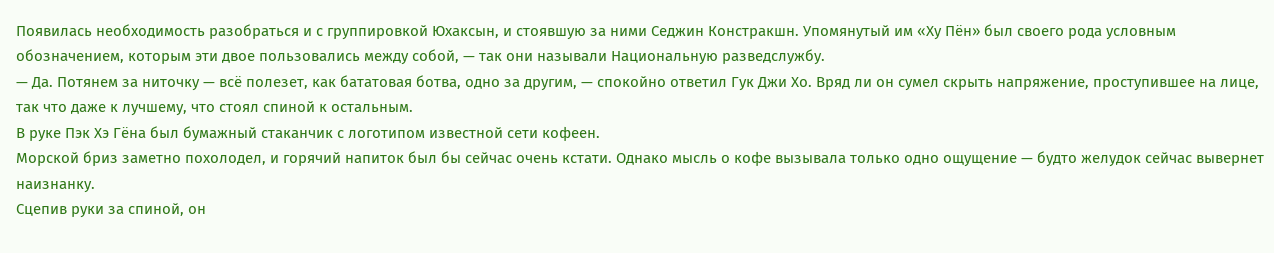Появилась необходимость разобраться и с группировкой Юхаксын, и стоявшую за ними Седжин Констракшн. Упомянутый им «Ху Пён» был своего рода условным обозначением, которым эти двое пользовались между собой, — так они называли Национальную разведслужбу.
— Да. Потянем за ниточку — всё полезет, как бататовая ботва, одно за другим, — спокойно ответил Гук Джи Хо. Вряд ли он сумел скрыть напряжение, проступившее на лице, так что даже к лучшему, что стоял спиной к остальным.
В руке Пэк Хэ Гёна был бумажный стаканчик с логотипом известной сети кофеен.
Морской бриз заметно похолодел, и горячий напиток был бы сейчас очень кстати. Однако мысль о кофе вызывала только одно ощущение — будто желудок сейчас вывернет наизнанку.
Сцепив руки за спиной, он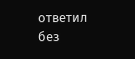ответил без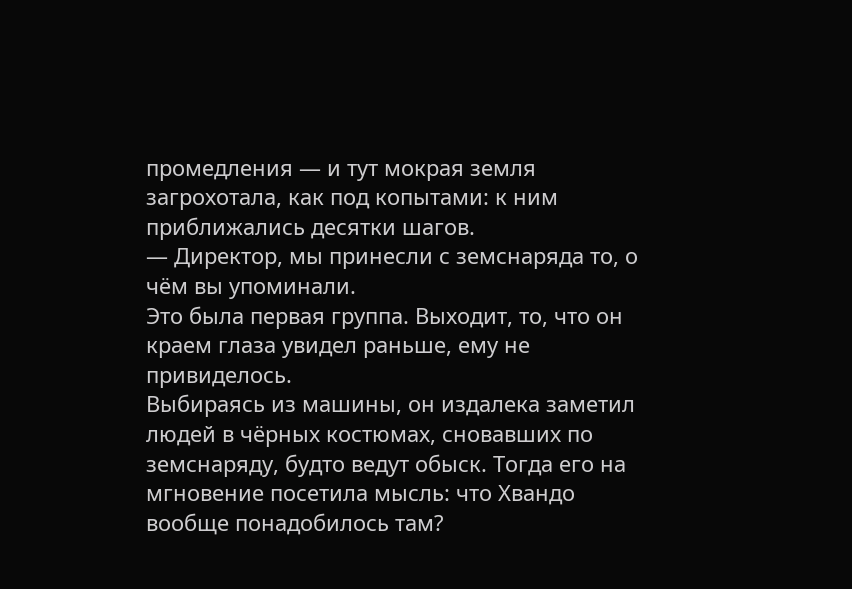промедления — и тут мокрая земля загрохотала, как под копытами: к ним приближались десятки шагов.
— Директор, мы принесли с земснаряда то, о чём вы упоминали.
Это была первая группа. Выходит, то, что он краем глаза увидел раньше, ему не привиделось.
Выбираясь из машины, он издалека заметил людей в чёрных костюмах, сновавших по земснаряду, будто ведут обыск. Тогда его на мгновение посетила мысль: что Хвандо вообще понадобилось там?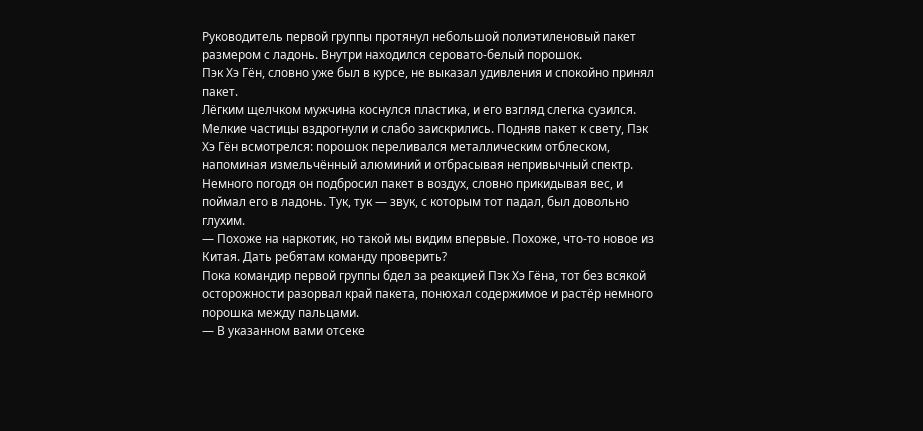Руководитель первой группы протянул небольшой полиэтиленовый пакет размером с ладонь. Внутри находился серовато-белый порошок.
Пэк Хэ Гён, словно уже был в курсе, не выказал удивления и спокойно принял пакет.
Лёгким щелчком мужчина коснулся пластика, и его взгляд слегка сузился. Мелкие частицы вздрогнули и слабо заискрились. Подняв пакет к свету, Пэк Хэ Гён всмотрелся: порошок переливался металлическим отблеском, напоминая измельчённый алюминий и отбрасывая непривычный спектр.
Немного погодя он подбросил пакет в воздух, словно прикидывая вес, и поймал его в ладонь. Тук, тук — звук, с которым тот падал, был довольно глухим.
— Похоже на наркотик, но такой мы видим впервые. Похоже, что-то новое из Китая. Дать ребятам команду проверить?
Пока командир первой группы бдел за реакцией Пэк Хэ Гёна, тот без всякой осторожности разорвал край пакета, понюхал содержимое и растёр немного порошка между пальцами.
— В указанном вами отсеке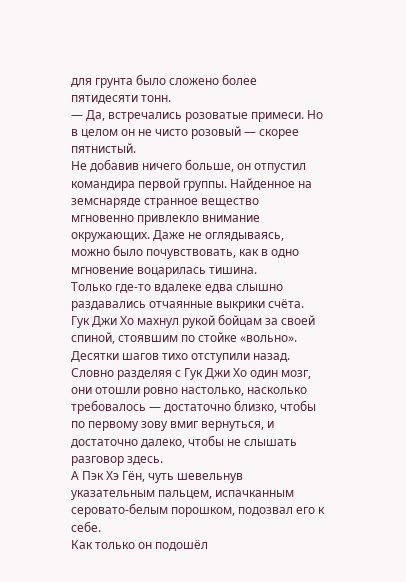для грунта было сложено более пятидесяти тонн.
— Да, встречались розоватые примеси. Но в целом он не чисто розовый — скорее пятнистый.
Не добавив ничего больше, он отпустил командира первой группы. Найденное на земснаряде странное вещество мгновенно привлекло внимание окружающих. Даже не оглядываясь, можно было почувствовать, как в одно мгновение воцарилась тишина.
Только где-то вдалеке едва слышно раздавались отчаянные выкрики счёта.
Гук Джи Хо махнул рукой бойцам за своей спиной, стоявшим по стойке «вольно».
Десятки шагов тихо отступили назад. Словно разделяя с Гук Джи Хо один мозг, они отошли ровно настолько, насколько требовалось — достаточно близко, чтобы по первому зову вмиг вернуться, и достаточно далеко, чтобы не слышать разговор здесь.
А Пэк Хэ Гён, чуть шевельнув указательным пальцем, испачканным серовато-белым порошком, подозвал его к себе.
Как только он подошёл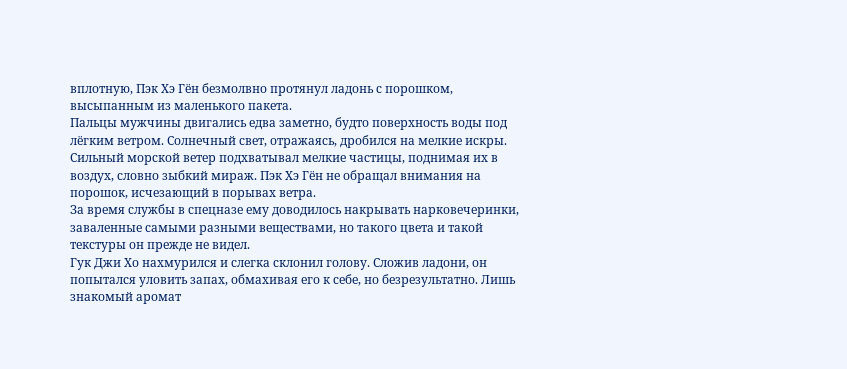вплотную, Пэк Хэ Гён безмолвно протянул ладонь с порошком, высыпанным из маленького пакета.
Пальцы мужчины двигались едва заметно, будто поверхность воды под лёгким ветром. Солнечный свет, отражаясь, дробился на мелкие искры.
Сильный морской ветер подхватывал мелкие частицы, поднимая их в воздух, словно зыбкий мираж. Пэк Хэ Гён не обращал внимания на порошок, исчезающий в порывах ветра.
За время службы в спецназе ему доводилось накрывать нарковечеринки, заваленные самыми разными веществами, но такого цвета и такой текстуры он прежде не видел.
Гук Джи Хо нахмурился и слегка склонил голову. Сложив ладони, он попытался уловить запах, обмахивая его к себе, но безрезультатно. Лишь знакомый аромат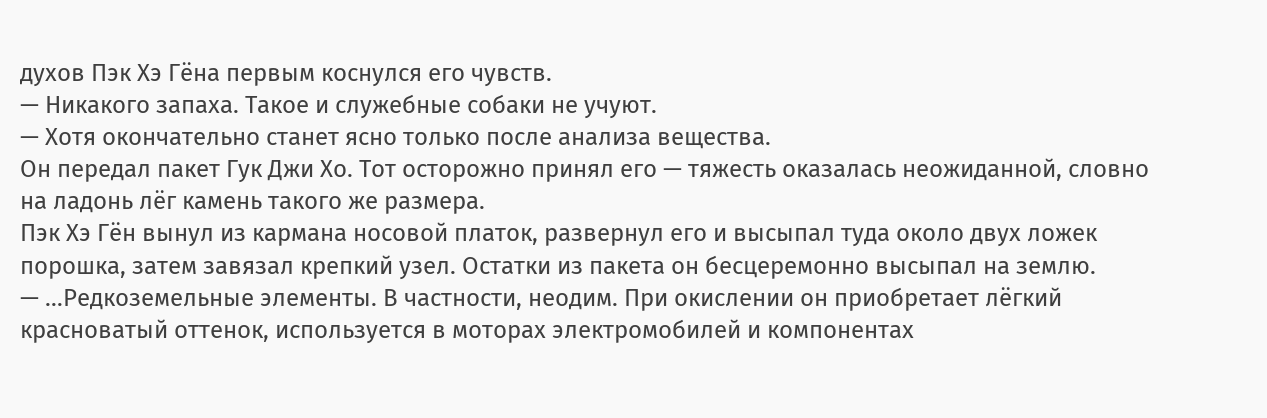духов Пэк Хэ Гёна первым коснулся его чувств.
— Никакого запаха. Такое и служебные собаки не учуют.
— Хотя окончательно станет ясно только после анализа вещества.
Он передал пакет Гук Джи Хо. Тот осторожно принял его — тяжесть оказалась неожиданной, словно на ладонь лёг камень такого же размера.
Пэк Хэ Гён вынул из кармана носовой платок, развернул его и высыпал туда около двух ложек порошка, затем завязал крепкий узел. Остатки из пакета он бесцеремонно высыпал на землю.
— …Редкоземельные элементы. В частности, неодим. При окислении он приобретает лёгкий красноватый оттенок, используется в моторах электромобилей и компонентах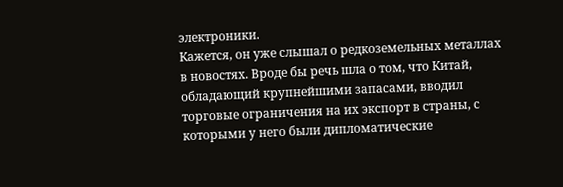электроники.
Кажется, он уже слышал о редкоземельных металлах в новостях. Вроде бы речь шла о том, что Китай, обладающий крупнейшими запасами, вводил торговые ограничения на их экспорт в страны, с которыми у него были дипломатические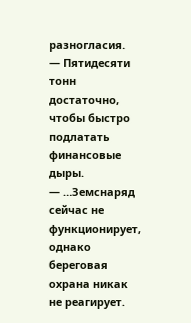разногласия.
— Пятидесяти тонн достаточно, чтобы быстро подлатать финансовые дыры.
— …Земснаряд сейчас не функционирует, однако береговая охрана никак не реагирует.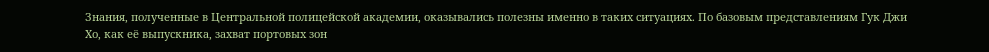Знания, полученные в Центральной полицейской академии, оказывались полезны именно в таких ситуациях. По базовым представлениям Гук Джи Хо, как её выпускника, захват портовых зон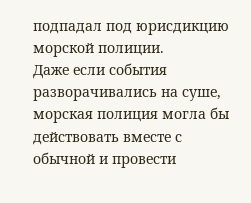подпадал под юрисдикцию морской полиции.
Даже если события разворачивались на суше, морская полиция могла бы действовать вместе с обычной и провести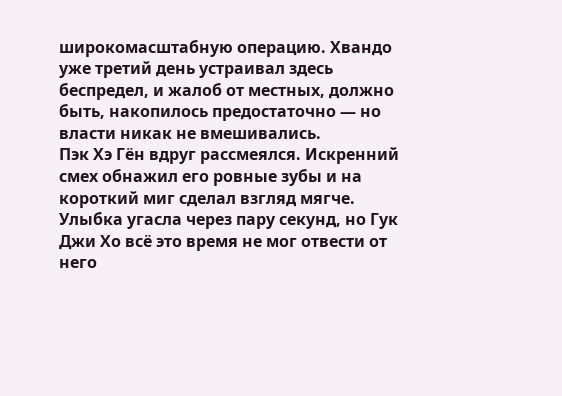широкомасштабную операцию. Хвандо уже третий день устраивал здесь беспредел, и жалоб от местных, должно быть, накопилось предостаточно — но власти никак не вмешивались.
Пэк Хэ Гён вдруг рассмеялся. Искренний смех обнажил его ровные зубы и на короткий миг сделал взгляд мягче. Улыбка угасла через пару секунд, но Гук Джи Хо всё это время не мог отвести от него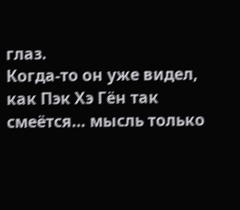глаз.
Когда-то он уже видел, как Пэк Хэ Гён так смеётся… мысль только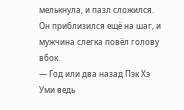мелькнула, и пазл сложился.
Он приблизился ещё на шаг, и мужчина слегка повёл голову вбок.
— Год или два назад Пэк Хэ Уми ведь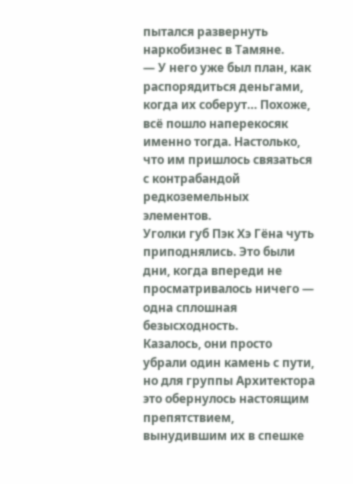пытался развернуть наркобизнес в Тамяне.
— У него уже был план, как распорядиться деньгами, когда их соберут… Похоже, всё пошло наперекосяк именно тогда. Настолько, что им пришлось связаться с контрабандой редкоземельных элементов.
Уголки губ Пэк Хэ Гёна чуть приподнялись. Это были дни, когда впереди не просматривалось ничего — одна сплошная безысходность.
Казалось, они просто убрали один камень с пути, но для группы Архитектора это обернулось настоящим препятствием, вынудившим их в спешке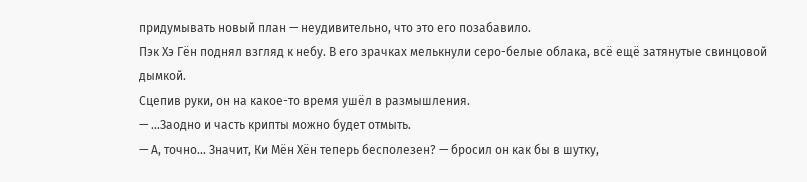придумывать новый план — неудивительно, что это его позабавило.
Пэк Хэ Гён поднял взгляд к небу. В его зрачках мелькнули серо-белые облака, всё ещё затянутые свинцовой дымкой.
Сцепив руки, он на какое-то время ушёл в размышления.
— …Заодно и часть крипты можно будет отмыть.
— А, точно… Значит, Ки Мён Хён теперь бесполезен? — бросил он как бы в шутку,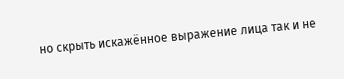но скрыть искажённое выражение лица так и не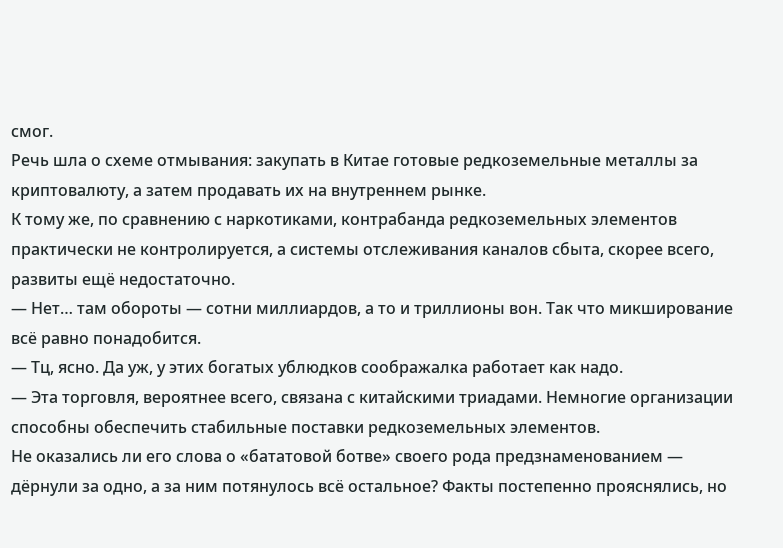смог.
Речь шла о схеме отмывания: закупать в Китае готовые редкоземельные металлы за криптовалюту, а затем продавать их на внутреннем рынке.
К тому же, по сравнению с наркотиками, контрабанда редкоземельных элементов практически не контролируется, а системы отслеживания каналов сбыта, скорее всего, развиты ещё недостаточно.
— Нет… там обороты — сотни миллиардов, а то и триллионы вон. Так что микширование всё равно понадобится.
— Тц, ясно. Да уж, у этих богатых ублюдков соображалка работает как надо.
— Эта торговля, вероятнее всего, связана с китайскими триадами. Немногие организации способны обеспечить стабильные поставки редкоземельных элементов.
Не оказались ли его слова о «бататовой ботве» своего рода предзнаменованием — дёрнули за одно, а за ним потянулось всё остальное? Факты постепенно прояснялись, но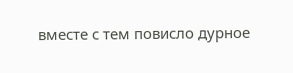вместе с тем повисло дурное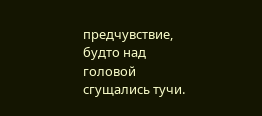предчувствие, будто над головой сгущались тучи.